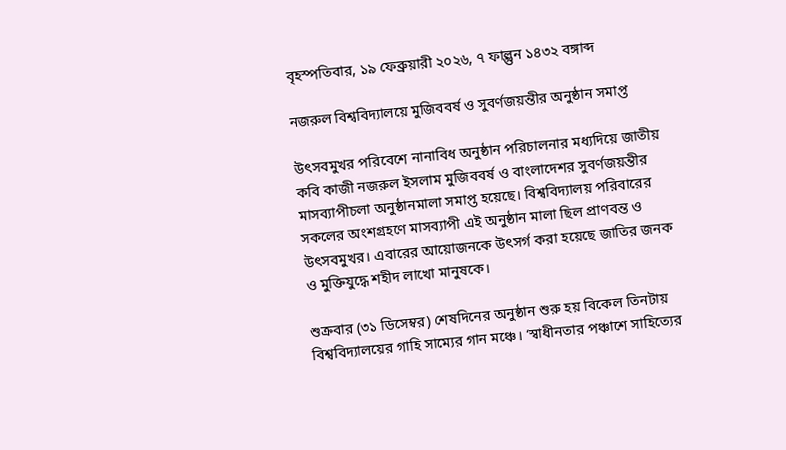বৃহস্পতিবার, ১৯ ফেব্রুয়ারী ২০২৬, ৭ ফাল্গুন ১৪৩২ বঙ্গাব্দ

নজরুল বিশ্ববিদ্যালয়ে মুজিববর্ষ ও সুবর্ণজয়ন্তীর অনুষ্ঠান সমাপ্ত

উৎসবমুখর পরিবেশে নানাবিধ অনুষ্ঠান পরিচালনার মধ্যদিয়ে জাতীয় কবি কাজী নজরুল ইসলাম মুজিববর্ষ ও বাংলাদেশর সুবর্ণজয়ন্তীর মাসব্যাপীচলা অনুষ্ঠানমালা সমাপ্ত হয়েছে। বিশ্ববিদ্যালয় পরিবারের সকলের অংশগ্রহণে মাসব্যাপী এই অনুষ্ঠান মালা ছিল প্রাণবন্ত ও উৎসবমুখর। এবারের আয়োজনকে উৎসর্গ করা হয়েছে জাতির জনক ও মুক্তিযুদ্ধে শহীদ লাখো মানুষকে।

শুক্রবার (৩১ ডিসেম্বর) শেষদিনের অনুষ্ঠান শুরু হয় বিকেল তিনটায় বিশ্ববিদ্যালয়ের গাহি সাম্যের গান মঞ্চে। ‘স্বাধীনতার পঞ্চাশে সাহিত্যের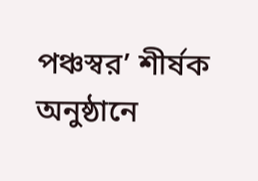পঞ্চস্বর’ শীর্ষক অনুষ্ঠানে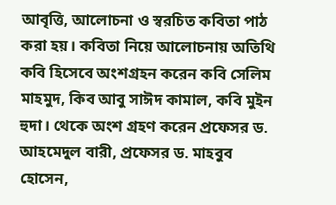আবৃত্তি, আলোচনা ও স্বরচিত কবিতা পাঠ করা হয়। কবিতা নিয়ে আলোচনায় অতিথি কবি হিসেবে অংশগ্রহন করেন কবি সেলিম মাহমুদ, কিব আবু সাঈদ কামাল, কবি মুইন হুদা। থেকে অংশ গ্রহণ করেন প্রফেসর ড. আহমেদুল বারী, প্রফেসর ড. মাহবুব হোসেন,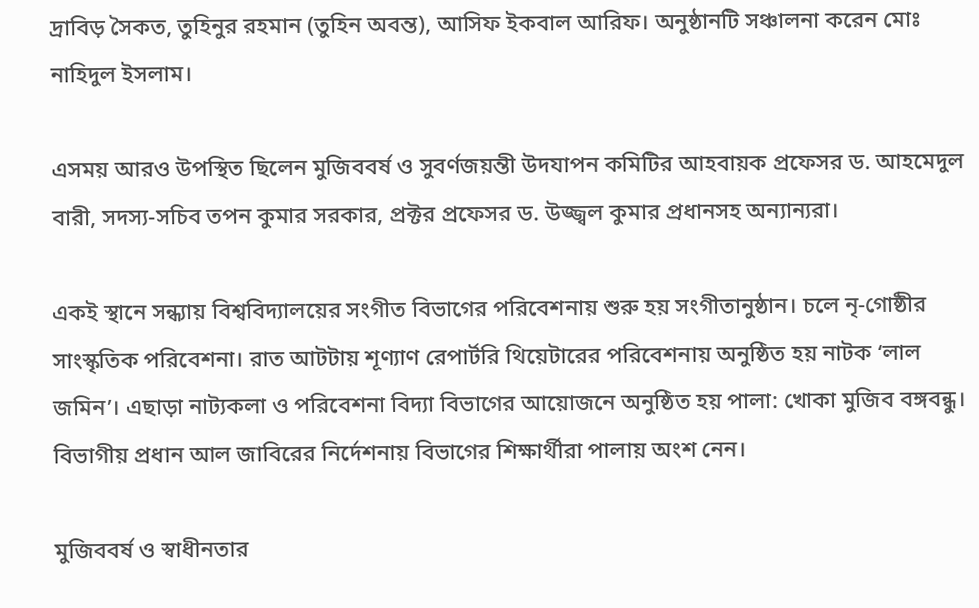দ্রাবিড় সৈকত, তুহিনুর রহমান (তুহিন অবন্ত), আসিফ ইকবাল আরিফ। অনুষ্ঠানটি সঞ্চালনা করেন মোঃ নাহিদুল ইসলাম।

এসময় আরও উপস্থিত ছিলেন মুজিববর্ষ ও সুবর্ণজয়ন্তী উদযাপন কমিটির আহবায়ক প্রফেসর ড. আহমেদুল বারী, সদস্য-সচিব তপন কুমার সরকার, প্রক্টর প্রফেসর ড. উজ্জ্বল কুমার প্রধানসহ অন্যান্যরা।

একই স্থানে সন্ধ্যায় বিশ্ববিদ্যালয়ের সংগীত বিভাগের পরিবেশনায় শুরু হয় সংগীতানুষ্ঠান। চলে নৃ-গোষ্ঠীর সাংস্কৃতিক পরিবেশনা। রাত আটটায় শূণ্যাণ রেপার্টরি থিয়েটারের পরিবেশনায় অনুষ্ঠিত হয় নাটক ‘লাল জমিন’। এছাড়া নাট্যকলা ও পরিবেশনা বিদ্যা বিভাগের আয়োজনে অনুষ্ঠিত হয় পালা: খোকা মুজিব বঙ্গবন্ধু। বিভাগীয় প্রধান আল জাবিরের নির্দেশনায় বিভাগের শিক্ষার্থীরা পালায় অংশ নেন।

মুজিববর্ষ ও স্বাধীনতার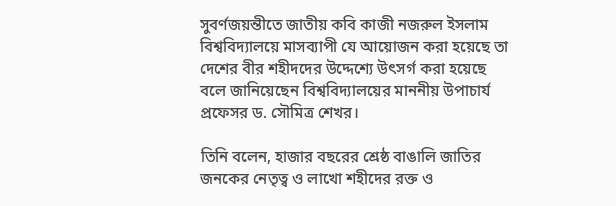সুবর্ণজয়ন্তীতে জাতীয় কবি কাজী নজরুল ইসলাম বিশ্ববিদ্যালয়ে মাসব্যাপী যে আয়োজন করা হয়েছে তা দেশের বীর শহীদদের উদ্দেশ্যে উৎসর্গ করা হয়েছে বলে জানিয়েছেন বিশ্ববিদ্যালয়ের মাননীয় উপাচার্য প্রফেসর ড. সৌমিত্র শেখর।

তিনি বলেন, হাজার বছরের শ্রেষ্ঠ বাঙালি জাতির জনকের নেতৃত্ব ও লাখো শহীদের রক্ত ও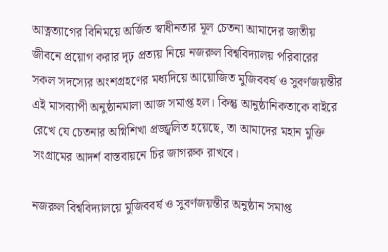আত্নত্যাগের বিনিময়ে অর্জিত স্বাধীনতার মূল চেতনা আমাদের জাতীয় জীবনে প্রয়োগ করার দৃঢ় প্রত্যয় নিয়ে নজরুল বিশ্ববিদ্যালয় পরিবারের সকল সদস্যের অংশগ্রহণের মধ্যদিয়ে আয়োজিত মুজিববর্ষ ও সুবর্ণজয়ন্তীর এই মাসব্যাপী অনুষ্ঠানমালা আজ সমাপ্ত হল। কিন্তু আনুষ্ঠানিকতাকে বাইরে রেখে যে চেতনার অগ্নিশিখা প্রজ্জ্বলিত হয়েছে, তা আমাদের মহান মুক্তি সংগ্রামের আদর্শ বাস্তবায়নে চির জাগরুক রাখবে।

নজরুল বিশ্ববিদ্যালয়ে মুজিববর্ষ ও সুবর্ণজয়ন্তীর অনুষ্ঠান সমাপ্ত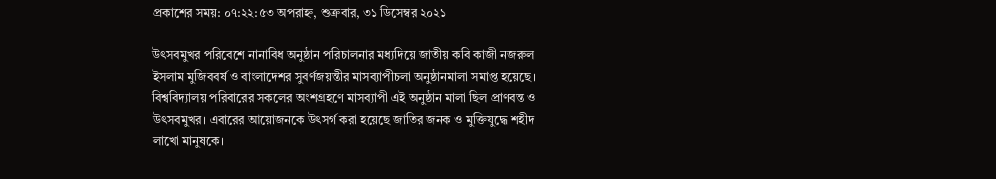প্রকাশের সময়: ০৭:২২:৫৩ অপরাহ্ন, শুক্রবার, ৩১ ডিসেম্বর ২০২১

উৎসবমুখর পরিবেশে নানাবিধ অনুষ্ঠান পরিচালনার মধ্যদিয়ে জাতীয় কবি কাজী নজরুল ইসলাম মুজিববর্ষ ও বাংলাদেশর সুবর্ণজয়ন্তীর মাসব্যাপীচলা অনুষ্ঠানমালা সমাপ্ত হয়েছে। বিশ্ববিদ্যালয় পরিবারের সকলের অংশগ্রহণে মাসব্যাপী এই অনুষ্ঠান মালা ছিল প্রাণবন্ত ও উৎসবমুখর। এবারের আয়োজনকে উৎসর্গ করা হয়েছে জাতির জনক ও মুক্তিযুদ্ধে শহীদ লাখো মানুষকে।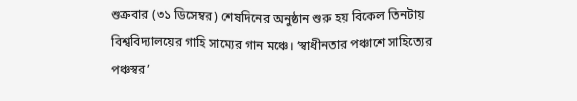শুক্রবার (৩১ ডিসেম্বর) শেষদিনের অনুষ্ঠান শুরু হয় বিকেল তিনটায় বিশ্ববিদ্যালয়ের গাহি সাম্যের গান মঞ্চে। ‘স্বাধীনতার পঞ্চাশে সাহিত্যের পঞ্চস্বর’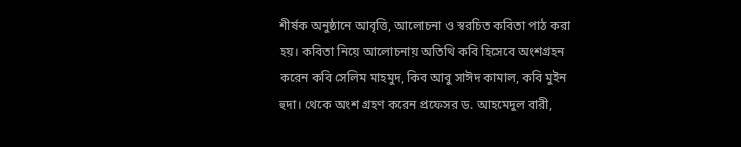শীর্ষক অনুষ্ঠানে আবৃত্তি, আলোচনা ও স্বরচিত কবিতা পাঠ করা হয়। কবিতা নিয়ে আলোচনায় অতিথি কবি হিসেবে অংশগ্রহন করেন কবি সেলিম মাহমুদ, কিব আবু সাঈদ কামাল, কবি মুইন হুদা। থেকে অংশ গ্রহণ করেন প্রফেসর ড. আহমেদুল বারী,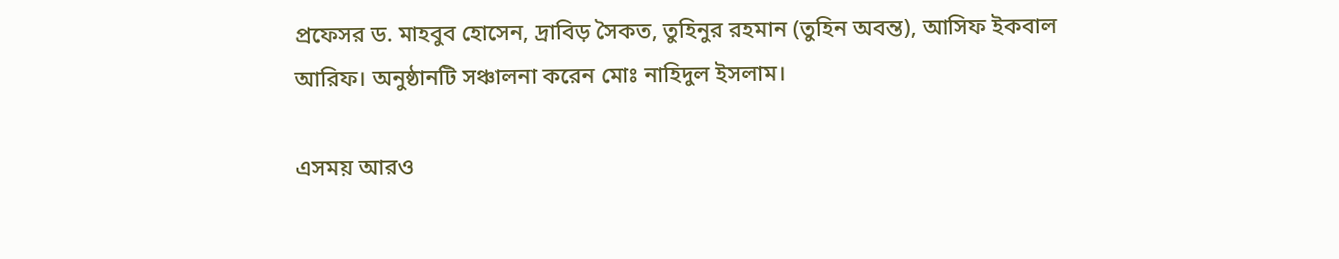প্রফেসর ড. মাহবুব হোসেন, দ্রাবিড় সৈকত, তুহিনুর রহমান (তুহিন অবন্ত), আসিফ ইকবাল আরিফ। অনুষ্ঠানটি সঞ্চালনা করেন মোঃ নাহিদুল ইসলাম।

এসময় আরও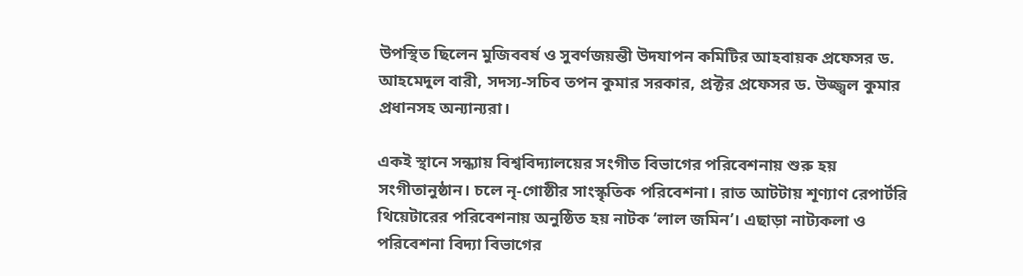উপস্থিত ছিলেন মুজিববর্ষ ও সুবর্ণজয়ন্তী উদযাপন কমিটির আহবায়ক প্রফেসর ড. আহমেদুল বারী, সদস্য-সচিব তপন কুমার সরকার, প্রক্টর প্রফেসর ড. উজ্জ্বল কুমার প্রধানসহ অন্যান্যরা।

একই স্থানে সন্ধ্যায় বিশ্ববিদ্যালয়ের সংগীত বিভাগের পরিবেশনায় শুরু হয় সংগীতানুষ্ঠান। চলে নৃ-গোষ্ঠীর সাংস্কৃতিক পরিবেশনা। রাত আটটায় শূণ্যাণ রেপার্টরি থিয়েটারের পরিবেশনায় অনুষ্ঠিত হয় নাটক ‘লাল জমিন’। এছাড়া নাট্যকলা ও পরিবেশনা বিদ্যা বিভাগের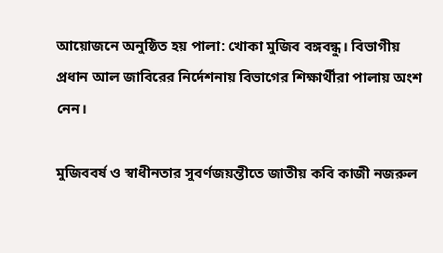আয়োজনে অনুষ্ঠিত হয় পালা: খোকা মুজিব বঙ্গবন্ধু। বিভাগীয় প্রধান আল জাবিরের নির্দেশনায় বিভাগের শিক্ষার্থীরা পালায় অংশ নেন।

মুজিববর্ষ ও স্বাধীনতার সুবর্ণজয়ন্তীতে জাতীয় কবি কাজী নজরুল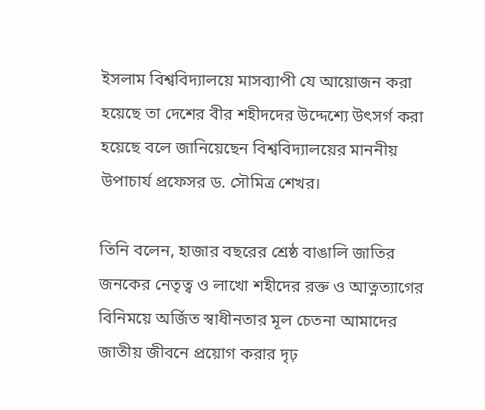ইসলাম বিশ্ববিদ্যালয়ে মাসব্যাপী যে আয়োজন করা হয়েছে তা দেশের বীর শহীদদের উদ্দেশ্যে উৎসর্গ করা হয়েছে বলে জানিয়েছেন বিশ্ববিদ্যালয়ের মাননীয় উপাচার্য প্রফেসর ড. সৌমিত্র শেখর।

তিনি বলেন, হাজার বছরের শ্রেষ্ঠ বাঙালি জাতির জনকের নেতৃত্ব ও লাখো শহীদের রক্ত ও আত্নত্যাগের বিনিময়ে অর্জিত স্বাধীনতার মূল চেতনা আমাদের জাতীয় জীবনে প্রয়োগ করার দৃঢ়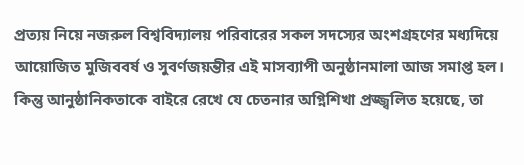প্রত্যয় নিয়ে নজরুল বিশ্ববিদ্যালয় পরিবারের সকল সদস্যের অংশগ্রহণের মধ্যদিয়ে আয়োজিত মুজিববর্ষ ও সুবর্ণজয়ন্তীর এই মাসব্যাপী অনুষ্ঠানমালা আজ সমাপ্ত হল। কিন্তু আনুষ্ঠানিকতাকে বাইরে রেখে যে চেতনার অগ্নিশিখা প্রজ্জ্বলিত হয়েছে, তা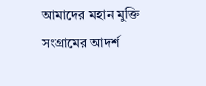আমাদের মহান মুক্তি সংগ্রামের আদর্শ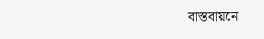বাস্তবায়নে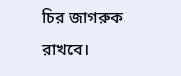চির জাগরুক রাখবে।